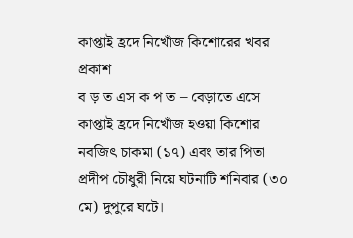কাপ্তাই হ্রদে নিখোঁজ কিশোরের খবর প্রকাশ
ব ড় ত এস ক প ত – বেড়াতে এসে কাপ্তাই হ্রদে নিখোঁজ হওয়া কিশোর নবজিৎ চাকমা (১৭) এবং তার পিতা প্রদীপ চৌধুরী নিয়ে ঘটনাটি শনিবার (৩০ মে) দুপুরে ঘটে।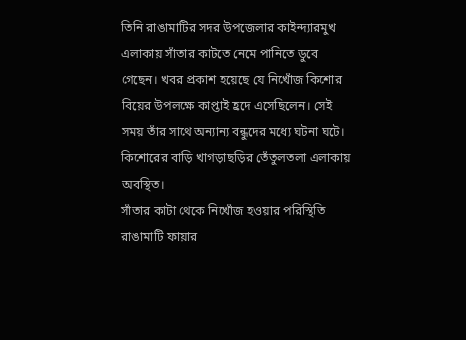তিনি রাঙামাটির সদর উপজেলার কাইন্দ্যারমুখ এলাকায় সাঁতার কাটতে নেমে পানিতে ডুবে গেছেন। খবর প্রকাশ হয়েছে যে নিখোঁজ কিশোর বিয়ের উপলক্ষে কাপ্তাই হ্রদে এসেছিলেন। সেই সময় তাঁর সাথে অন্যান্য বন্ধুদের মধ্যে ঘটনা ঘটে। কিশোরের বাড়ি খাগড়াছড়ির তেঁতুলতলা এলাকায় অবস্থিত।
সাঁতার কাটা থেকে নিখোঁজ হওয়ার পরিস্থিতি
রাঙামাটি ফায়ার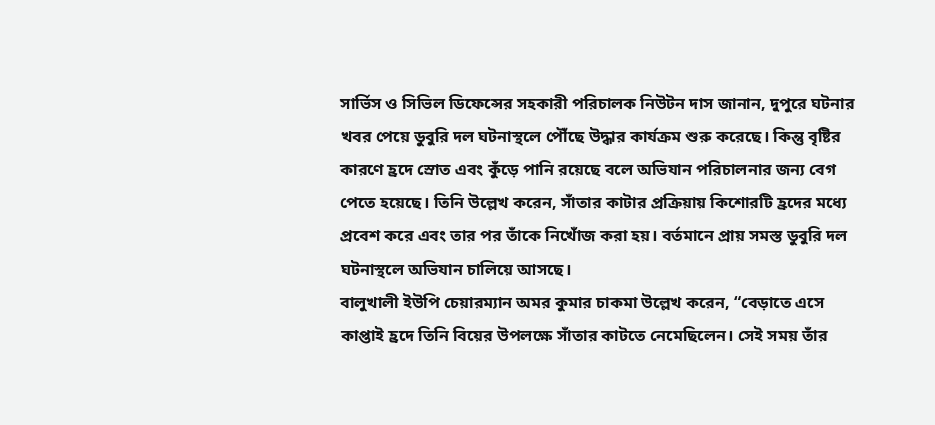সার্ভিস ও সিভিল ডিফেন্সের সহকারী পরিচালক নিউটন দাস জানান, দুপুরে ঘটনার খবর পেয়ে ডুবুরি দল ঘটনাস্থলে পৌঁছে উদ্ধার কার্যক্রম শুরু করেছে। কিন্তু বৃষ্টির কারণে হ্রদে স্রোত এবং কুঁড়ে পানি রয়েছে বলে অভিযান পরিচালনার জন্য বেগ পেতে হয়েছে। তিনি উল্লেখ করেন, সাঁতার কাটার প্রক্রিয়ায় কিশোরটি হ্রদের মধ্যে প্রবেশ করে এবং তার পর তাঁকে নিখোঁজ করা হয়। বর্তমানে প্রায় সমস্ত ডুবুরি দল ঘটনাস্থলে অভিযান চালিয়ে আসছে।
বালুখালী ইউপি চেয়ারম্যান অমর কুমার চাকমা উল্লেখ করেন, “বেড়াতে এসে কাপ্তাই হ্রদে তিনি বিয়ের উপলক্ষে সাঁতার কাটতে নেমেছিলেন। সেই সময় তাঁর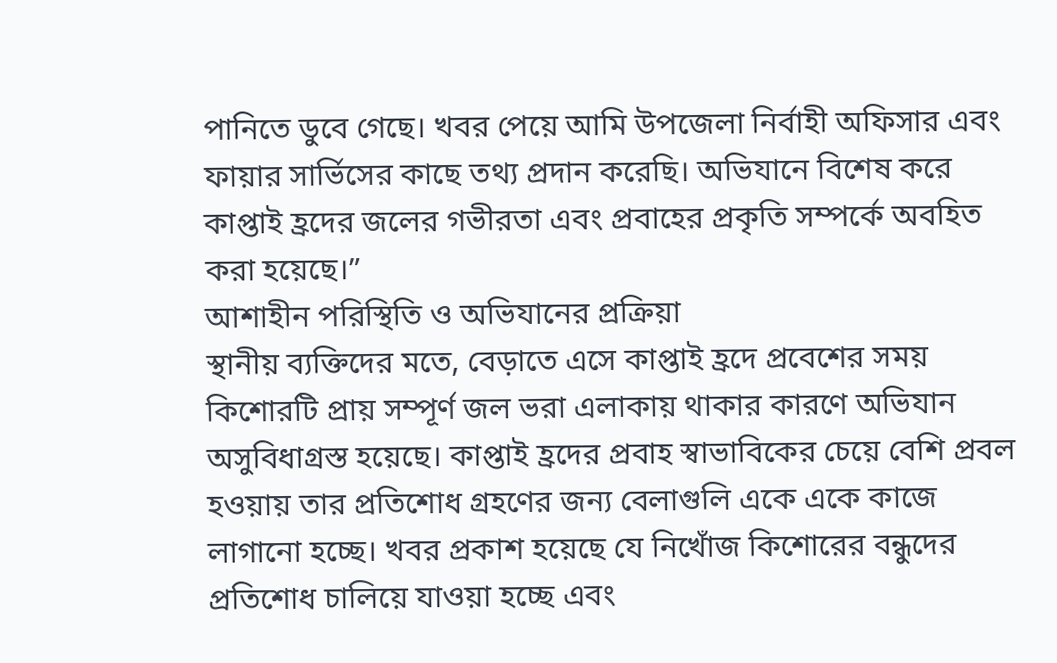পানিতে ডুবে গেছে। খবর পেয়ে আমি উপজেলা নির্বাহী অফিসার এবং ফায়ার সার্ভিসের কাছে তথ্য প্রদান করেছি। অভিযানে বিশেষ করে কাপ্তাই হ্রদের জলের গভীরতা এবং প্রবাহের প্রকৃতি সম্পর্কে অবহিত করা হয়েছে।”
আশাহীন পরিস্থিতি ও অভিযানের প্রক্রিয়া
স্থানীয় ব্যক্তিদের মতে, বেড়াতে এসে কাপ্তাই হ্রদে প্রবেশের সময় কিশোরটি প্রায় সম্পূর্ণ জল ভরা এলাকায় থাকার কারণে অভিযান অসুবিধাগ্রস্ত হয়েছে। কাপ্তাই হ্রদের প্রবাহ স্বাভাবিকের চেয়ে বেশি প্রবল হওয়ায় তার প্রতিশোধ গ্রহণের জন্য বেলাগুলি একে একে কাজে লাগানো হচ্ছে। খবর প্রকাশ হয়েছে যে নিখোঁজ কিশোরের বন্ধুদের প্রতিশোধ চালিয়ে যাওয়া হচ্ছে এবং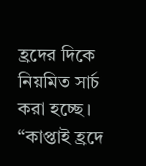হ্রদের দিকে নিয়মিত সার্চ করা হচ্ছে।
“কাপ্তাই হ্রদে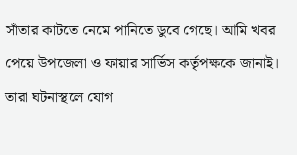সাঁতার কাটতে নেমে পানিতে ডুবে গেছে। আমি খবর পেয়ে উপজেলা ও ফায়ার সার্ভিস কর্তৃপক্ষকে জানাই। তারা ঘটনাস্থলে যোগ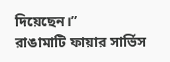দিয়েছেন।”
রাঙামাটি ফায়ার সার্ভিস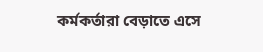কর্মকর্তারা বেড়াতে এসে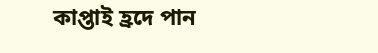কাপ্তাই হ্রদে পান